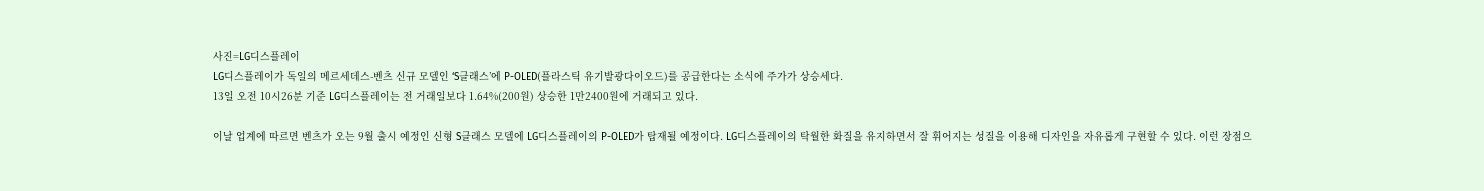사진=LG디스플레이
LG디스플레이가 독일의 메르세데스-벤츠 신규 모델인 ‘S클래스’에 P-OLED(플라스틱 유기발광다이오드)를 공급한다는 소식에 주가가 상승세다.
13일 오전 10시26분 기준 LG디스플레이는 전 거래일보다 1.64%(200원) 상승한 1만2400원에 거래되고 있다.

이날 업계에 따르면 벤츠가 오는 9월 출시 예정인 신형 S클래스 모델에 LG디스플레이의 P-OLED가 탑재될 예정이다. LG디스플레이의 탁월한 화질을 유지하면서 잘 휘어지는 성질을 이용해 디자인을 자유롭게 구현할 수 있다. 이런 장점으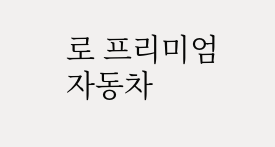로 프리미엄 자동차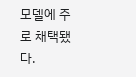모델에 주로 채택됐다.